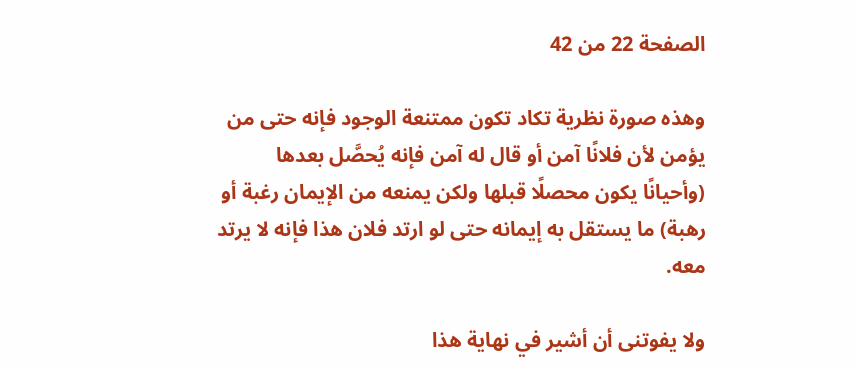الصفحة 22 من 42

وهذه صورة نظرية تكاد تكون ممتنعة الوجود فإنه حتى من يؤمن لأن فلانًا آمن أو قال له آمن فإنه يُحصَّل بعدها (وأحيانًا يكون محصلًا قبلها ولكن يمنعه من الإيمان رغبة أو رهبة) ما يستقل به إيمانه حتى لو ارتد فلان هذا فإنه لا يرتد معه.

ولا يفوتنى أن أشير في نهاية هذا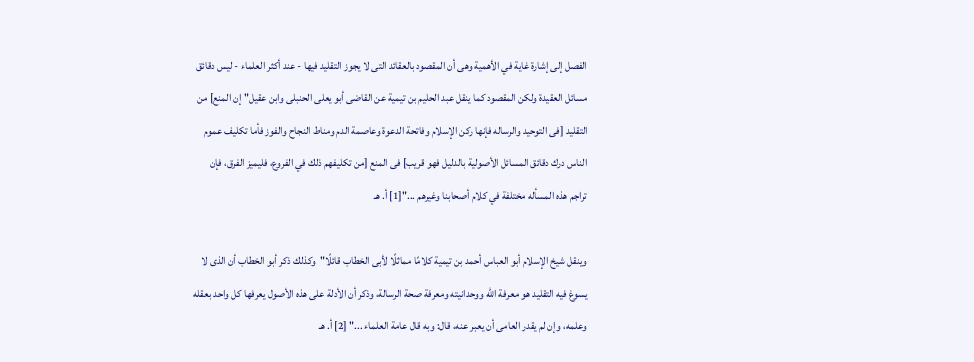الفصل إلى إشارة غاية في الأهمية وهى أن المقصود بالعقائد التى لا يجوز التقليد فيها - عند أكثر العلماء - ليس دقائق مسائل العقيدة ولكن المقصود كما ينقل عبد الحليم بن تيمية عن القاضى أبو يعلى الحنبلى وابن عقيل"إن المنع] من التقليد [فى التوحيد والرساله فإنها ركن الإسلام وفاتحة الدعوة وعاصمة الدم ومناط النجاح والفوز فأما تكليف عموم الناس درك دقائق المسائل الأصولية بالدليل فهو قريب] فى المنع [من تكليفهم ذلك في الفروع، فليميز الفرق، فإن تراجم هذه المسأله مختلفة في كلام أصحابنا وغيرهم ..."[1] أ. هـ

وينقل شيخ الإسلام أبو العباس أحمد بن تيمية كلامًا مماثلًا لأبى الخطاب قائلًا"وكذلك ذكر أبو الخطاب أن الذى لا يسوغ فيه التقليد هو معرفة الله ووحدانيته ومعرفة صحة الرسالة، وذكر أن الأدلة على هذه الأصول يعرفها كل واحد بعقله وعلمه، وإن لم يقدر العامى أن يعبر عنه، قال: وبه قال عامة العلماء ..." [2] أ. هـ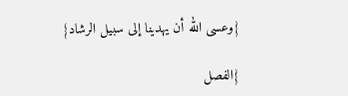{وعسى الله أن يهدينا إلى سبيل الرشاد}

{الفصل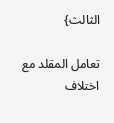الثالث}

تعامل المقلد مع اختلاف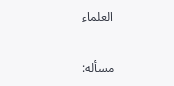العلماء

مسأله: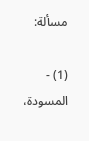مسألة:

(1) - المسودة،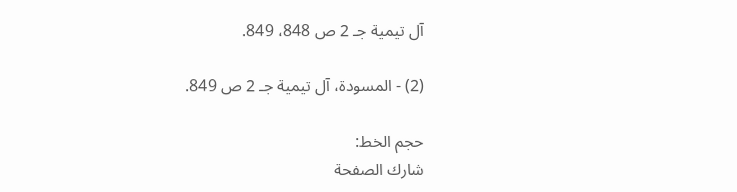آل تيمية جـ 2 ص 848، 849.

(2) - المسودة، آل تيمية جـ 2 ص 849.

حجم الخط:
شارك الصفحة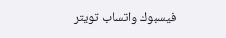فيسبوك واتساب تويتر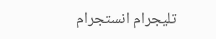تليجرام انستجرام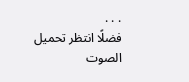. . .
فضلًا انتظر تحميل الصوت